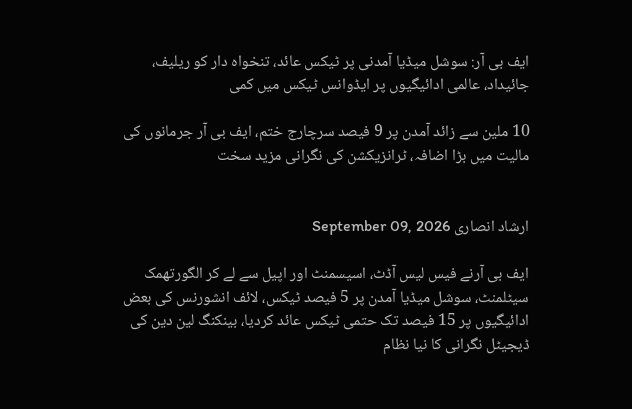ایف بی آر: سوشل میڈیا آمدنی پر ٹیکس عائد، تنخواہ دار کو ریلیف، جائیداد، عالمی ادائیگیوں پر ایڈوانس ٹیکس میں کمی

10 ملین سے زائد آمدن پر 9 فیصد سرچارج ختم، ایف بی آر جرمانوں کی مالیت میں بڑا اضافہ، ٹرانزیکشن کی نگرانی مزید سخت


ارشاد انصاری September 09, 2026

ایف بی آرنے فیس لیس آڈٹ، اسیسمنٹ اور اپیل سے لے کر الگورتھمک سیٹلمنٹ، سوشل میڈیا آمدن پر 5 فیصد ٹیکس، لائف انشورنس کی بعض ادائیگیوں پر 15 فیصد تک حتمی ٹیکس عائد کردیا، بینکنگ لین دین کی ڈیجیٹل نگرانی کا نیا نظام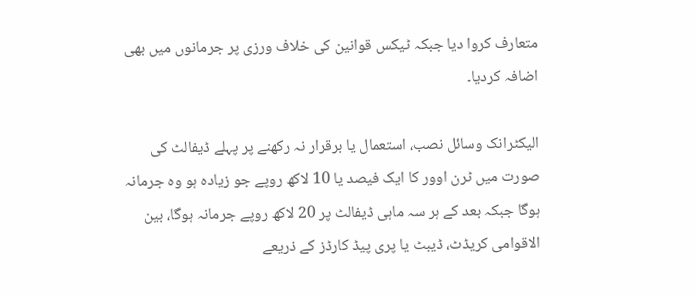متعارف کروا دیا جبکہ ٹیکس قوانین کی خلاف ورزی پر جرمانوں میں بھی اضافہ کردیا۔

الیکٹرانک وسائل نصب، استعمال یا برقرار نہ رکھنے پر پہلے ڈیفالٹ کی صورت میں ٹرن اوور کا ایک فیصد یا 10 لاکھ روپے جو زیادہ ہو وہ جرمانہ ہوگا جبکہ بعد کے ہر سہ ماہی ڈیفالٹ پر 20 لاکھ روپے جرمانہ ہوگا، بین الاقوامی کریڈٹ، ڈیبٹ یا پری پیڈ کارڈز کے ذریعے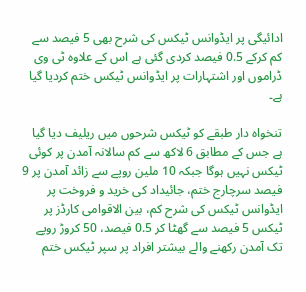ادائیگی پر ایڈوانس ٹیکس کی شرح بھی 5 فیصد سے کم کرکے 0.5 فیصد کردی گئی ہے اس کے علاوہ ٹی وی ڈراموں اور اشتہارات پر ایڈوانس ٹیکس ختم کردیا گیا ہے۔

تنخواہ دار طبقے کو ٹیکس شرحوں میں ریلیف دیا گیا ہے جس کے مطابق 6 لاکھ سے کم سالانہ آمدن پر کوئی ٹیکس نہیں ہوگا جبکہ 10 ملین روپے سے زائد آمدن پر 9 فیصد سرچارج ختم، جائیداد کی خرید و فروخت پر ایڈوانس ٹیکس کی شرح کم، بین الاقوامی کارڈز پر ٹیکس 5 فیصد سے گھٹا کر 0.5 فیصد، 50 کروڑ روپے تک آمدن رکھنے والے بیشتر افراد پر سپر ٹیکس ختم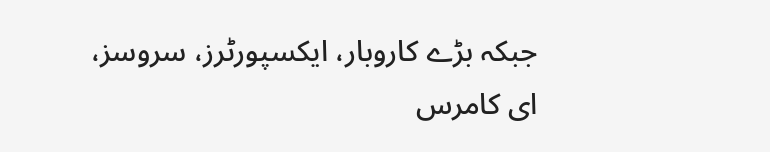جبکہ بڑے کاروبار، ایکسپورٹرز، سروسز، ای کامرس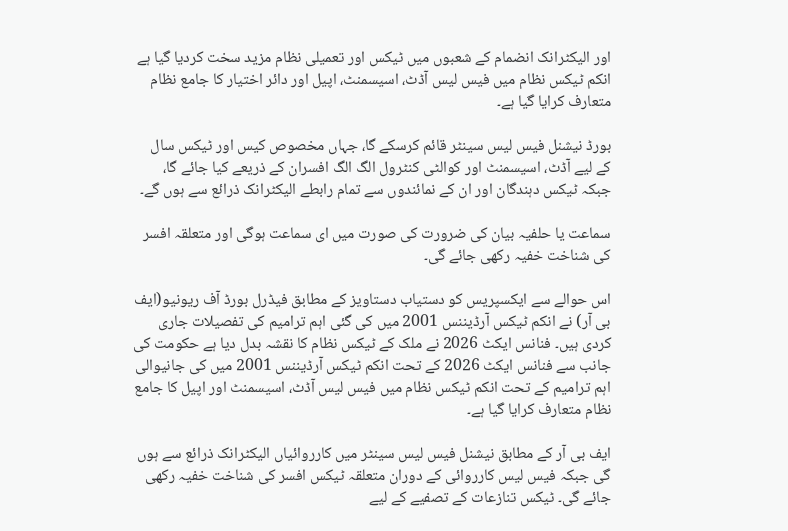اور الیکٹرانک انضمام کے شعبوں میں ٹیکس اور تعمیلی نظام مزید سخت کردیا گیا ہے انکم ٹیکس نظام میں فیس لیس آڈٹ، اسیسمنٹ، اپیل اور دائر اختیار کا جامع نظام متعارف کرایا گیا ہے۔

بورڈ نیشنل فیس لیس سینٹر قائم کرسکے گا، جہاں مخصوص کیس اور ٹیکس سال کے لیے آڈٹ، اسیسمنٹ اور کوالٹی کنٹرول الگ الگ افسران کے ذریعے کیا جائے گا، جبکہ ٹیکس دہندگان اور ان کے نمائندوں سے تمام رابطے الیکٹرانک ذرائع سے ہوں گے۔

سماعت یا حلفیہ بیان کی ضرورت کی صورت میں ای سماعت ہوگی اور متعلقہ افسر کی شناخت خفیہ رکھی جائے گی۔

اس حوالے سے ایکسپریس کو دستیاب دستاویز کے مطابق فیڈرل بورڈ آف ریونیو(ایف بی آر) نے انکم ٹیکس آرڈیننس 2001 میں کی گئی اہم ترامیم کی تفصیلات جاری کردی ہیں۔ فنانس ایکٹ 2026 نے ملک کے ٹیکس نظام کا نقشہ بدل دیا ہے حکومت کی جانب سے فنانس ایکٹ 2026 کے تحت انکم ٹیکس آرڈیننس 2001 میں کی جانیوالی اہم ترامیم کے تحت انکم ٹیکس نظام میں فیس لیس آڈٹ، اسیسمنٹ اور اپیل کا جامع نظام متعارف کرایا گیا ہے۔

ایف بی آر کے مطابق نیشنل فیس لیس سینٹر میں کارروائیاں الیکٹرانک ذرائع سے ہوں گی جبکہ فیس لیس کارروائی کے دوران متعلقہ ٹیکس افسر کی شناخت خفیہ رکھی جائے گی۔ ٹیکس تنازعات کے تصفیے کے لیے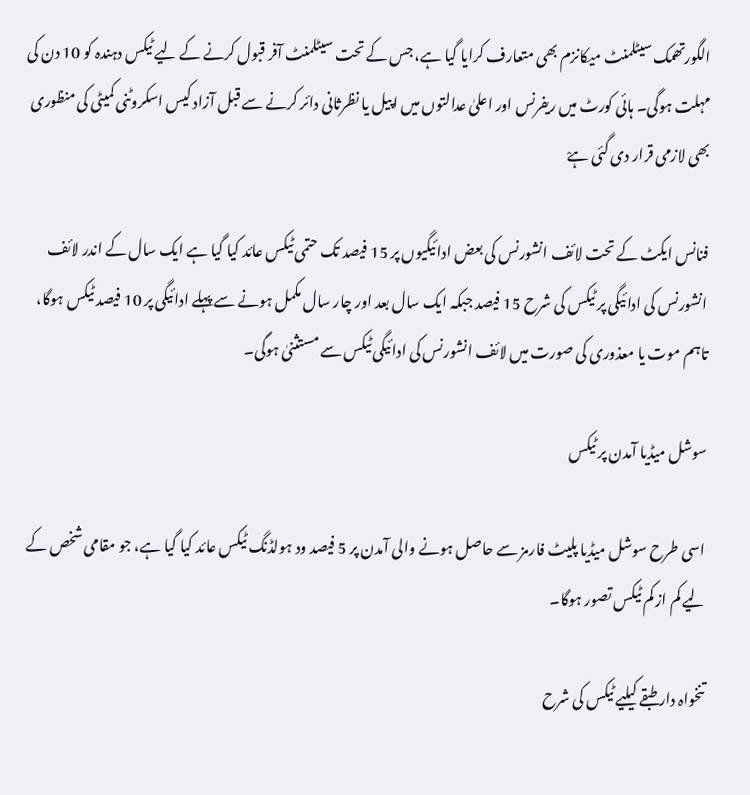الگورتھمک سیٹلمنٹ میکانزم بھی متعارف کرایا گیا ہے، جس کے تحت سیٹلمنٹ آفر قبول کرنے کے لیے ٹیکس دہندہ کو 10 دن کی مہلت ہوگی۔ ہائی کورٹ میں ریفرنس اور اعلیٰ عدالتوں میں اپیل یا نظرثانی دائر کرنے سے قبل آزاد کیس اسکروٹنی کمیٹی کی منظوری بھی لازمی قرار دی گئی ہےْ

فنانس ایکٹ کے تحت لائف انشورنس کی بعض ادائیگیوں پر 15 فیصد تک حتمی ٹیکس عائد کیا گیا ہے ایک سال کے اندر لائف انشورنس کی ادائیگی پر ٹیکس کی شرح 15 فیصد جبکہ ایک سال بعد اور چار سال مکمل ہونے سے پہلے ادائیگی پر 10 فیصد ٹیکس ہوگا، تاہم موت یا معذوری کی صورت میں لائف انشورنس کی ادائیگی ٹیکس سے مستثنیٰ ہوگی۔

سوشل میڈیا آمدن پر ٹیکس

اسی طرح سوشل میڈیا پلیٹ فارمز سے حاصل ہونے والی آمدن پر 5 فیصد ود ہولڈنگ ٹیکس عائد کیا گیا ہے، جو مقامی شخص کے لیے کم از کم ٹیکس تصور ہوگا۔

تنخواہ دار طبقے کیلیے ٹیکس کی شرح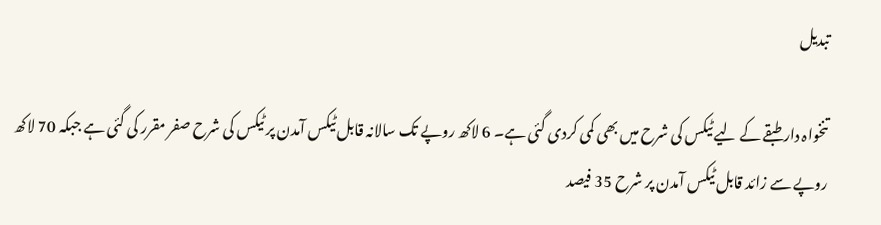تبدیل

تنخواہ دار طبقے کے لیے ٹیکس کی شرح میں بھی کمی کردی گئی ہے۔ 6 لاکھ روپے تک سالانہ قابل ٹیکس آمدن پر ٹیکس کی شرح صفر مقرر کی گئی ہے جبکہ 70 لاکھ روپے سے زائد قابل ٹیکس آمدن پر شرح 35 فیصد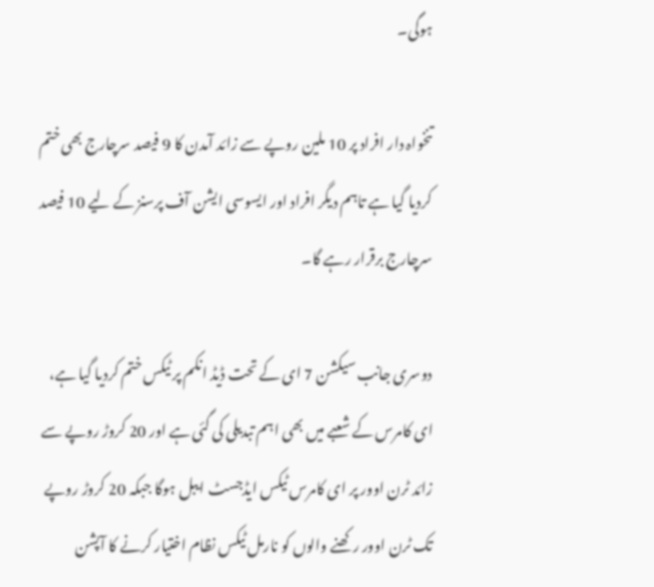ہوگی۔

تنخواہ دار افراد پر 10 ملین روپے سے زائد آمدن کا 9 فیصد سرچارج بھی ختم کردیا گیا ہے تاہم دیگر افراد اور ایسوسی ایشن آف پرسنز کے لیے 10 فیصد سرچارج برقرار رہے گا۔

دوسری جانب سیکشن 7 ای کے تحت ڈیڈ انکم پر ٹیکس ختم کردیا گیا ہے، ای کامرس کے شعبے میں بھی اہم تبدیلی کی گئی ہے اور 20 کروڑ روپے سے زائد ٹرن اوور پر ای کامرس ٹیکس ایڈجسٹ ایبل ہوگا جبکہ 20 کروڑ روپے تک ٹرن اوور رکھنے والوں کو نارمل ٹیکس نظام اختیار کرنے کا آپشن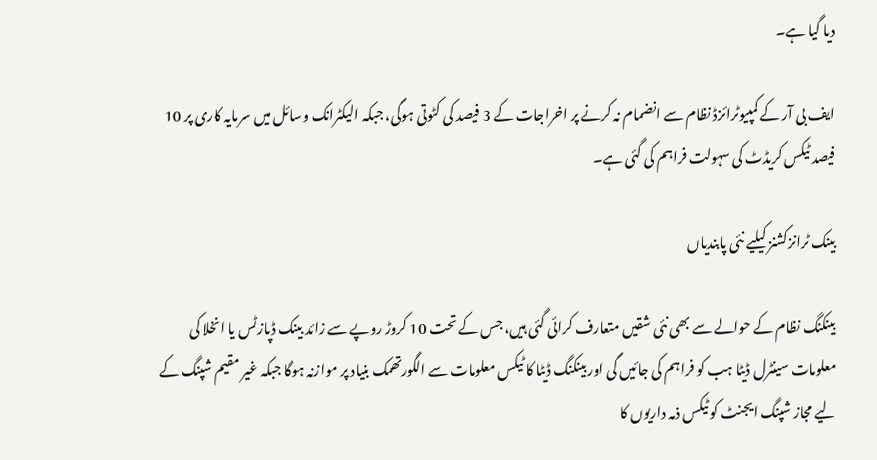دیا گیا ہے۔

ایف بی آر کے کمپیوٹرائزڈ نظام سے انضمام نہ کرنے پر اخراجات کے 3 فیصد کی کٹوتی ہوگی، جبکہ الیکٹرانک وسائل میں سرمایہ کاری پر 10 فیصد ٹیکس کریڈٹ کی سہولت فراہم کی گئی ہے۔

بینک ٹرانزکشنز کیلیے نئی پابندیاں

بینکنگ نظام کے حوالے سے بھی نئی شقیں متعارف کرائی گئی ہیں، جس کے تحت 10 کروڑ روپے سے زائد بینک ڈپازٹس یا انخلا کی معلومات سینٹرل ڈیٹا ہب کو فراہم کی جائیں گی اور بینکنگ ڈیٹا کا ٹیکس معلومات سے الگورتھمک بنیاد پر موازنہ ہوگا جبکہ غیر مقیم شپنگ کے لیے مجاز شپنگ ایجنٹ کو ٹیکس ذمہ داریوں کا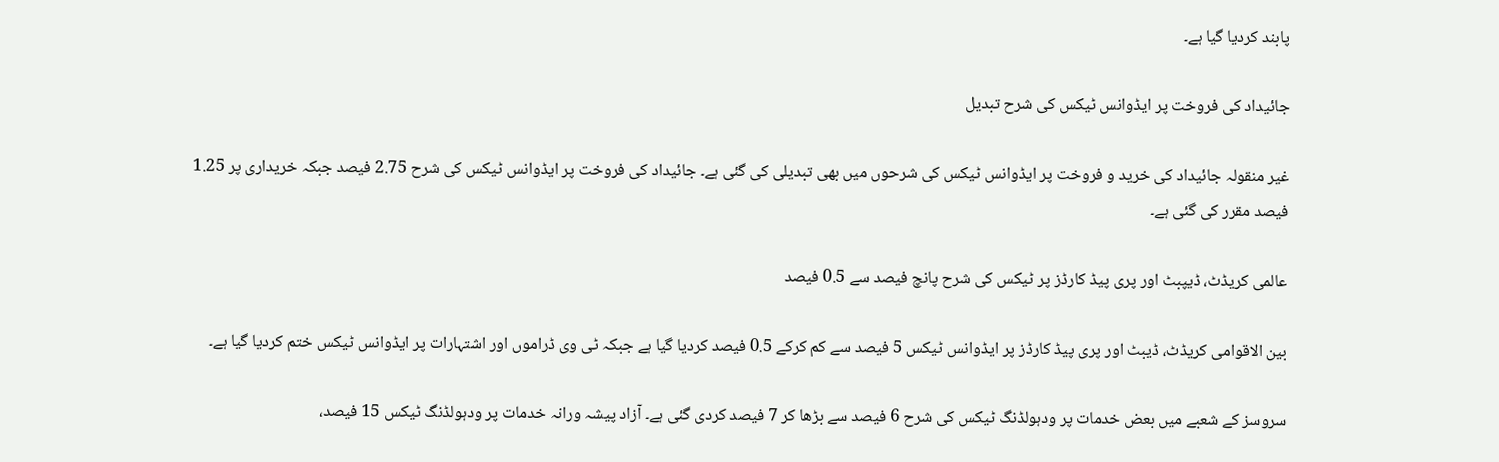پابند کردیا گیا ہے۔

جائیداد کی فروخت پر ایڈوانس ٹیکس کی شرح تبدیل

غیر منقولہ جائیداد کی خرید و فروخت پر ایڈوانس ٹیکس کی شرحوں میں بھی تبدیلی کی گئی ہے۔ جائیداد کی فروخت پر ایڈوانس ٹیکس کی شرح 2.75 فیصد جبکہ خریداری پر 1.25 فیصد مقرر کی گئی ہے۔

عالمی کریڈٹ، ڈیپبٹ اور پری پیڈ کارڈز پر ٹیکس کی شرح پانچ فیصد سے 0.5 فیصد

بین الاقوامی کریڈٹ، ڈیبٹ اور پری پیڈ کارڈز پر ایڈوانس ٹیکس 5 فیصد سے کم کرکے 0.5 فیصد کردیا گیا ہے جبکہ ٹی وی ڈراموں اور اشتہارات پر ایڈوانس ٹیکس ختم کردیا گیا ہے۔

سروسز کے شعبے میں بعض خدمات پر ودہولڈنگ ٹیکس کی شرح 6 فیصد سے بڑھا کر 7 فیصد کردی گئی ہے۔ آزاد پیشہ ورانہ خدمات پر ودہولڈنگ ٹیکس 15 فیصد،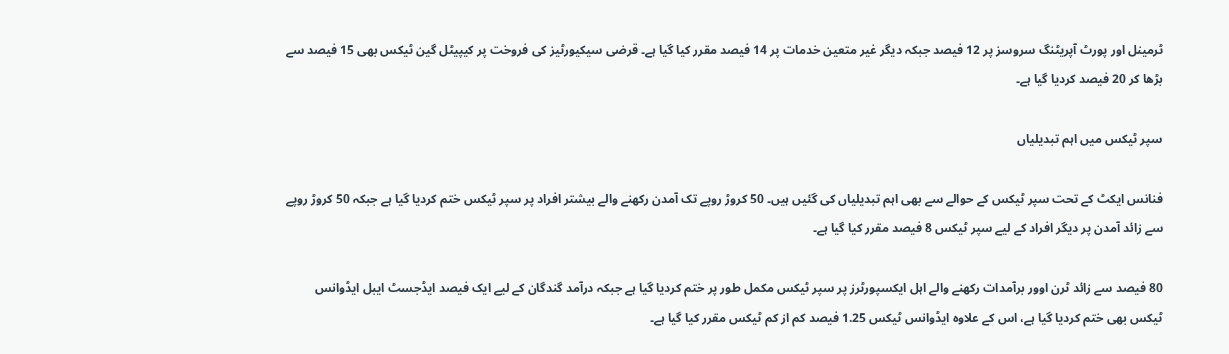ٹرمینل اور پورٹ آپریٹنگ سروسز پر 12 فیصد جبکہ دیگر غیر متعین خدمات پر 14 فیصد مقرر کیا گیا ہے۔ قرضی سیکیورٹیز کی فروخت پر کیپیٹل گین ٹیکس بھی 15 فیصد سے بڑھا کر 20 فیصد کردیا گیا ہے۔

سپر ٹیکس میں اہم تبدیلیاں

فنانس ایکٹ کے تحت سپر ٹیکس کے حوالے سے بھی اہم تبدیلیاں کی گئیں ہیں۔ 50 کروڑ روپے تک آمدن رکھنے والے بیشتر افراد پر سپر ٹیکس ختم کردیا گیا ہے جبکہ 50 کروڑ روپے سے زائد آمدن پر دیگر افراد کے لیے سپر ٹیکس 8 فیصد مقرر کیا گیا ہے۔

80 فیصد سے زائد ٹرن اوور برآمدات رکھنے والے اہل ایکسپورٹرز پر سپر ٹیکس مکمل طور پر ختم کردیا گیا ہے جبکہ درآمد گندگان کے لیے ایک فیصد ایڈجسٹ ایبل ایڈوانس ٹیکس بھی ختم کردیا گیا ہے، اس کے علاوہ ایڈوانس ٹیکس 1.25 فیصد کم از کم ٹیکس مقرر کیا گیا ہے۔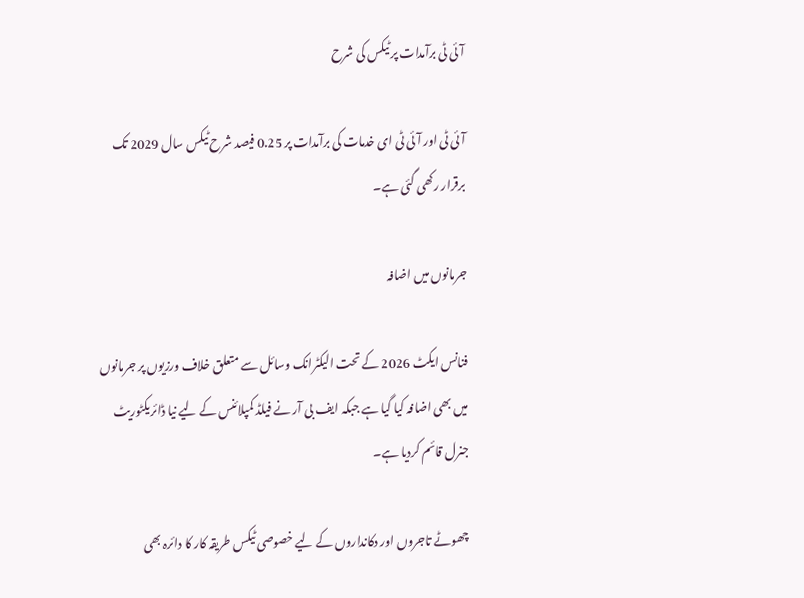آئی ٹی برآمدات پر ٹیکس کی شرح

آئی ٹی اور آئی ٹی ای خدمات کی برآمدات پر 0.25 فیصد شرح ٹیکس سال 2029 تک برقرار رکھی گئی ہے۔

جرمانوں میں اضافہ

فنانس ایکٹ 2026 کے تحت الیکٹرانک وسائل سے متعلق خلاف ورزیوں پر جرمانوں میں بھی اضافہ کیا گیا ہے جبکہ ایف بی آر نے فیلڈ کمپلائنس کے لیے نیا ڈائریکٹوریٹ جنرل قائم کردیا ہے۔

چھوٹے تاجروں اور دکانداروں کے لیے خصوصی ٹیکس طریقہ کار کا دائرہ بھی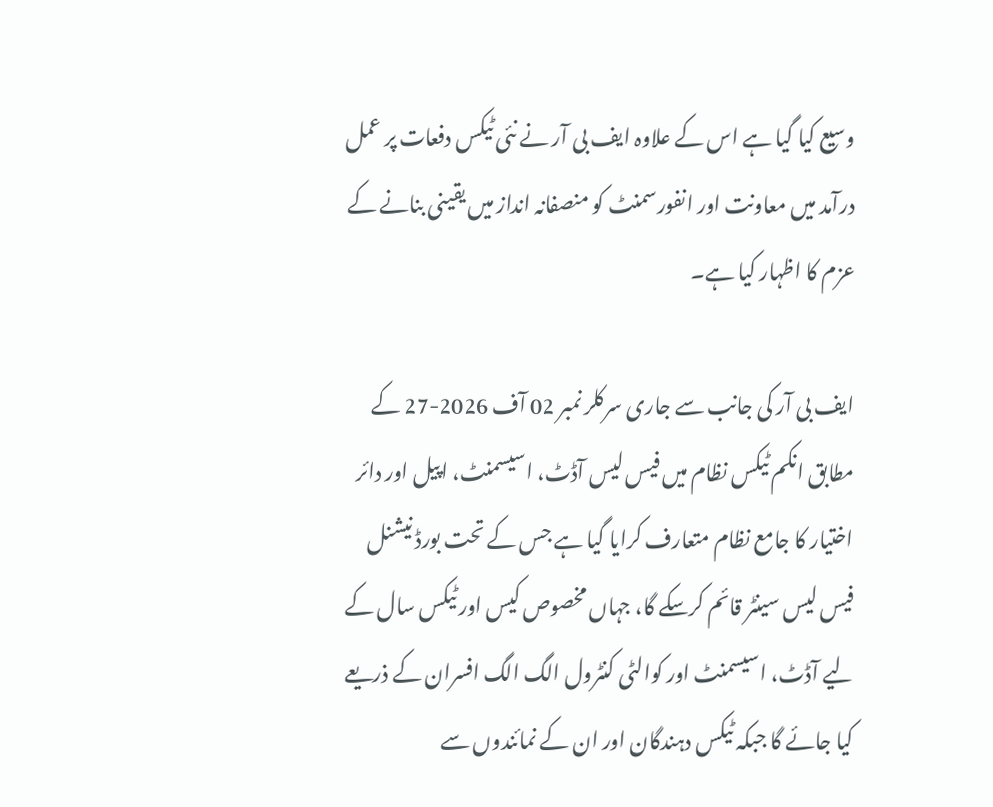وسیع کیا گیا ہے اس کے علاوہ ایف بی آر نے نئی ٹیکس دفعات پر عمل درآمد میں معاونت اور انفورسمنٹ کو منصفانہ انداز میں یقینی بنانے کے عزم کا اظہار کیا ہے۔

ایف بی آر کی جانب سے جاری سرکلر نمبر 02 آف 2026-27 کے مطابق انکم ٹیکس نظام میں فیس لیس آڈٹ، اسیسمنٹ، اپیل اور دائر اختیار کا جامع نظام متعارف کرایا گیا ہے جس کے تحت بورڈ نیشنل فیس لیس سینٹر قائم کرسکے گا، جہاں مخصوص کیس اور ٹیکس سال کے لیے آڈٹ، اسیسمنٹ اور کوالٹی کنٹرول الگ الگ افسران کے ذریعے کیا جائے گا جبکہ ٹیکس دہندگان اور ان کے نمائندوں سے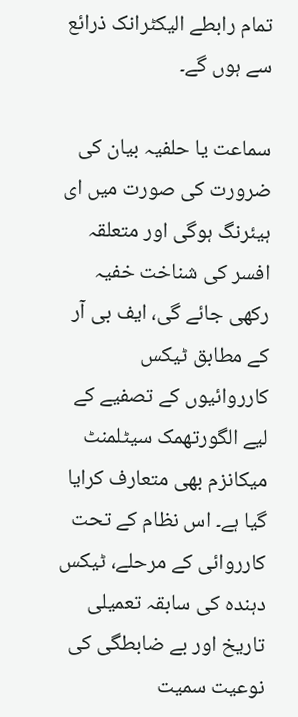تمام رابطے الیکٹرانک ذرائع سے ہوں گے۔

سماعت یا حلفیہ بیان کی ضرورت کی صورت میں ای ہیئرنگ ہوگی اور متعلقہ افسر کی شناخت خفیہ رکھی جائے گی، ایف بی آر کے مطابق ٹیکس کارروائیوں کے تصفیے کے لیے الگورتھمک سیٹلمنٹ میکانزم بھی متعارف کرایا گیا ہے۔ اس نظام کے تحت کارروائی کے مرحلے، ٹیکس دہندہ کی سابقہ تعمیلی تاریخ اور بے ضابطگی کی نوعیت سمیت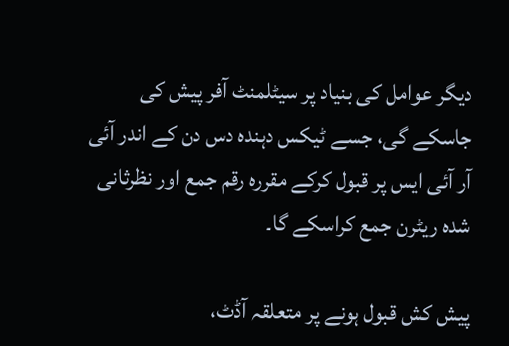دیگر عوامل کی بنیاد پر سیٹلمنٹ آفر پیش کی جاسکے گی، جسے ٹیکس دہندہ دس دن کے اندر آئی آر آئی ایس پر قبول کرکے مقررہ رقم جمع اور نظرثانی شدہ ریٹرن جمع کراسکے گا۔

پیش کش قبول ہونے پر متعلقہ آڈٹ،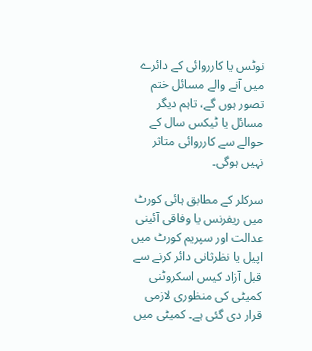نوٹس یا کارروائی کے دائرے میں آنے والے مسائل ختم تصور ہوں گے، تاہم دیگر مسائل یا ٹیکس سال کے حوالے سے کارروائی متاثر نہیں ہوگی۔

سرکلر کے مطابق ہائی کورٹ میں ریفرنس یا وفاقی آئینی عدالت اور سپریم کورٹ میں اپیل یا نظرثانی دائر کرنے سے قبل آزاد کیس اسکروٹنی کمیٹی کی منظوری لازمی قرار دی گئی ہے۔ کمیٹی میں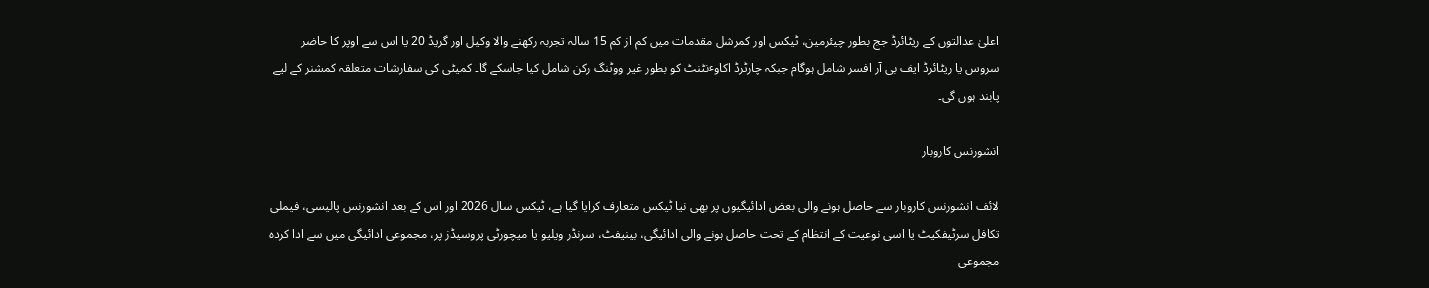اعلیٰ عدالتوں کے ریٹائرڈ جج بطور چیئرمین، ٹیکس اور کمرشل مقدمات میں کم از کم 15 سالہ تجربہ رکھنے والا وکیل اور گریڈ 20 یا اس سے اوپر کا حاضر سروس یا ریٹائرڈ ایف بی آر افسر شامل ہوگام جبکہ چارٹرڈ اکاوٴنٹنٹ کو بطور غیر ووٹنگ رکن شامل کیا جاسکے گا۔ کمیٹی کی سفارشات متعلقہ کمشنر کے لیے پابند ہوں گی۔

انشورنس کاروبار

لائف انشورنس کاروبار سے حاصل ہونے والی بعض ادائیگیوں پر بھی نیا ٹیکس متعارف کرایا گیا ہے، ٹیکس سال 2026 اور اس کے بعد انشورنس پالیسی، فیملی تکافل سرٹیفکیٹ یا اسی نوعیت کے انتظام کے تحت حاصل ہونے والی ادائیگی، بینیفٹ، سرنڈر ویلیو یا میچورٹی پروسیڈز پر، مجموعی ادائیگی میں سے ادا کردہ مجموعی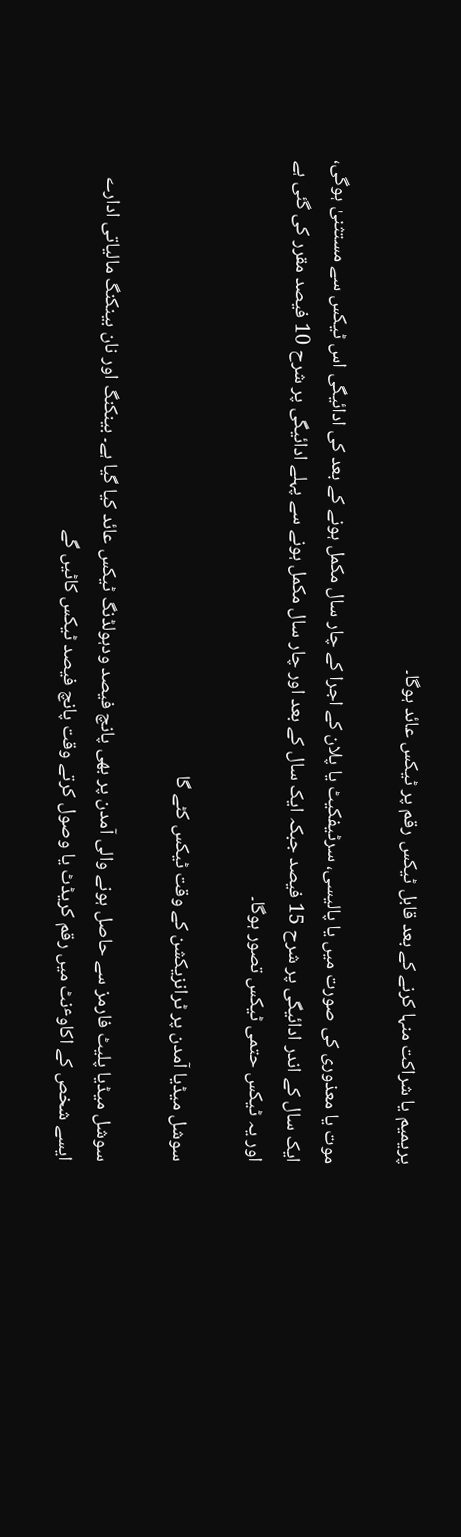پریمیم یا شراکت منہا کرنے کے بعد قابل ٹیکس رقم پر ٹیکس عائد ہوگا۔

موت یا معذوری کی صورت میں یا پالیسی، سرٹیفکیٹ یا پلان کے اجرا کے چار سال مکمل ہونے کے بعد کی ادائیگی اس ٹیکس سے مستثنیٰ ہوگی، ایک سال کے اندر ادائیگی پر شرح 15 فیصد جبکہ ایک سال کے بعد اور چار سال مکمل ہونے سے پہلے ادائیگی پر شرح 10 فیصد مقرر کی گئی ہے اور یہ ٹیکس حتمی ٹیکس تصور ہوگا۔

سوشل میڈیا آمدن پر ٹرانزیکشن کے وقت ٹیکس کٹے گا

سوشل میڈیا پلیٹ فارمز سے حاصل ہونے والی آمدن پر بھی پانچ فیصد ودہولڈنگ ٹیکس عائد کیا گیا ہے۔ بینکنگ اور نان بینکنگ مالیاتی ادارے ایسے شخص کے اکاوٴنٹ میں رقم کریڈٹ یا وصول کرتے وقت پانچ فیصد ٹیکس کاٹیں گے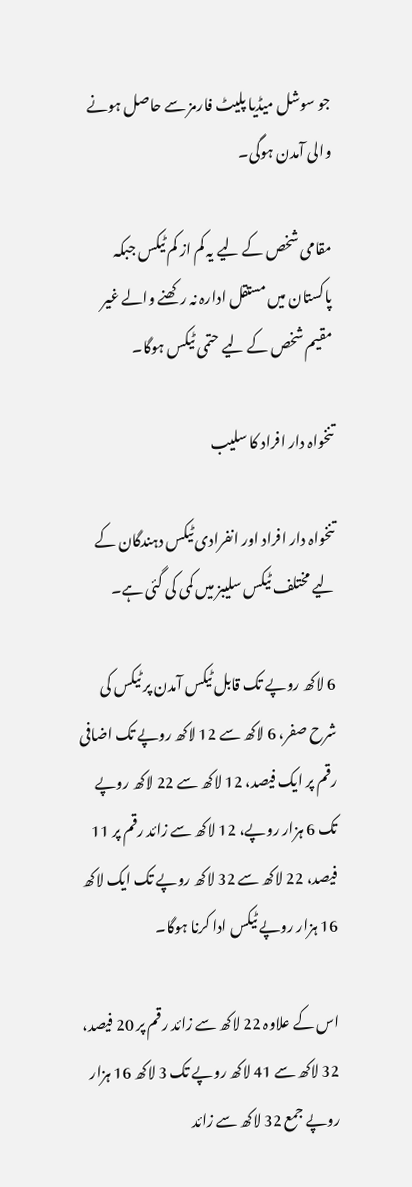جو سوشل میڈیا پلیٹ فارمز سے حاصل ہونے والی آمدن ہوگی۔

مقامی شخص کے لیے یہ کم از کم ٹیکس جبکہ پاکستان میں مستقل ادارہ نہ رکھنے والے غیر مقیم شخص کے لیے حتمی ٹیکس ہوگا۔

تنخواہ دار افراد کا سلیب

تنخواہ دار افراد اور انفرادی ٹیکس دہندگان کے لیے مختلف ٹیکس سلیبز میں کمی کی گئی ہے۔

6 لاکھ روپے تک قابل ٹیکس آمدن پر ٹیکس کی شرح صفر، 6 لاکھ سے 12 لاکھ روپے تک اضافی رقم پر ایک فیصد، 12 لاکھ سے 22 لاکھ روپے تک 6 ہزار روپے، 12 لاکھ سے زائد رقم پر 11 فیصد، 22 لاکھ سے 32 لاکھ روپے تک ایک لاکھ 16 ہزار روپے ٹیکس ادا کرنا ہوگا۔

اس کے علاوہ 22 لاکھ سے زائد رقم پر 20 فیصد، 32 لاکھ سے 41 لاکھ روپے تک 3 لاکھ 16 ہزار روپے جمع 32 لاکھ سے زائد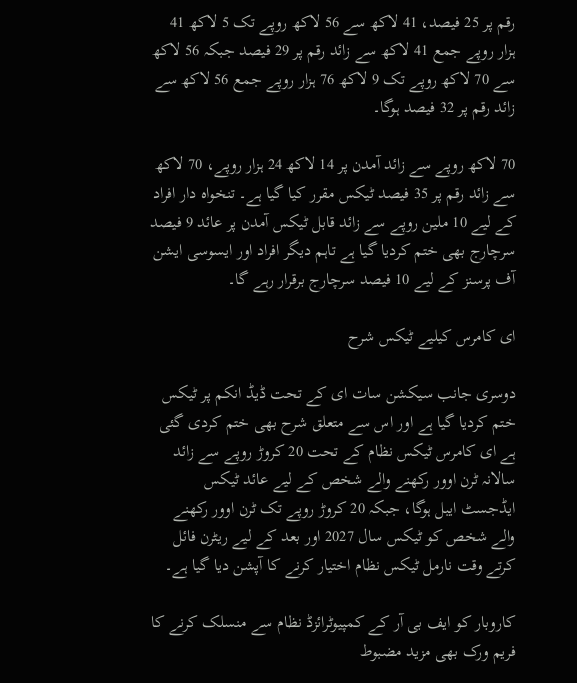رقم پر 25 فیصد، 41 لاکھ سے 56 لاکھ روپے تک 5 لاکھ 41 ہزار روپے جمع 41 لاکھ سے زائد رقم پر 29 فیصد جبکہ 56 لاکھ سے 70 لاکھ روپے تک 9 لاکھ 76 ہزار روپے جمع 56 لاکھ سے زائد رقم پر 32 فیصد ہوگا۔

70 لاکھ روپے سے زائد آمدن پر 14 لاکھ 24 ہزار روپے، 70 لاکھ سے زائد رقم پر 35 فیصد ٹیکس مقرر کیا گیا ہے۔ تنخواہ دار افراد کے لیے 10 ملین روپے سے زائد قابل ٹیکس آمدن پر عائد 9 فیصد سرچارج بھی ختم کردیا گیا ہے تاہم دیگر افراد اور ایسوسی ایشن آف پرسنز کے لیے 10 فیصد سرچارج برقرار رہے گا۔

ای کامرس کیلیے ٹیکس شرح

دوسری جانب سیکشن سات ای کے تحت ڈیڈ انکم پر ٹیکس ختم کردیا گیا ہے اور اس سے متعلق شرح بھی ختم کردی گئی ہے ای کامرس ٹیکس نظام کے تحت 20 کروڑ روپے سے زائد سالانہ ٹرن اوور رکھنے والے شخص کے لیے عائد ٹیکس ایڈجسٹ ایبل ہوگا، جبکہ 20 کروڑ روپے تک ٹرن اوور رکھنے والے شخص کو ٹیکس سال 2027 اور بعد کے لیے ریٹرن فائل کرتے وقت نارمل ٹیکس نظام اختیار کرنے کا آپشن دیا گیا ہے۔

کاروبار کو ایف بی آر کے کمپیوٹرائزڈ نظام سے منسلک کرنے کا فریم ورک بھی مزید مضبوط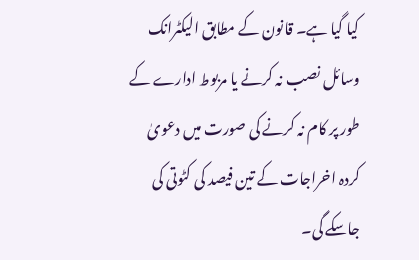کیا گیا ہے۔ قانون کے مطابق الیکٹرانک وسائل نصب نہ کرنے یا مربوط ادارے کے طور پر کام نہ کرنے کی صورت میں دعویٰ کردہ اخراجات کے تین فیصد کی کٹوتی کی جاسکے گی۔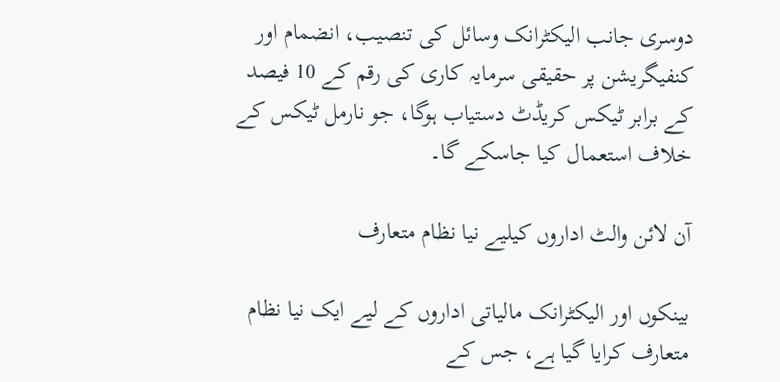دوسری جانب الیکٹرانک وسائل کی تنصیب، انضمام اور کنفیگریشن پر حقیقی سرمایہ کاری کی رقم کے 10 فیصد کے برابر ٹیکس کریڈٹ دستیاب ہوگا، جو نارمل ٹیکس کے خلاف استعمال کیا جاسکے گا۔

آن لائن والٹ اداروں کیلیے نیا نظام متعارف

بینکوں اور الیکٹرانک مالیاتی اداروں کے لیے ایک نیا نظام متعارف کرایا گیا ہے، جس کے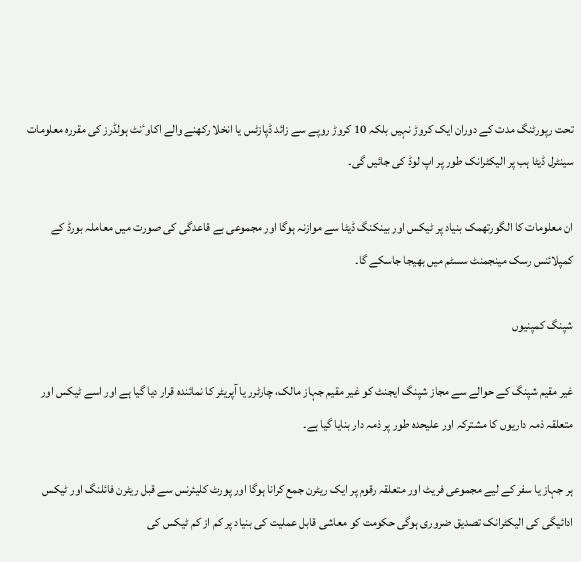تحت رپورٹنگ مدت کے دوران ایک کروڑ نہیں بلکہ 10 کروڑ روپے سے زائد ڈپازٹس یا انخلا رکھنے والے اکاوٴنٹ ہولڈرز کی مقررہ معلومات سینٹرل ڈیٹا ہب پر الیکٹرانک طور پر اپ لوڈ کی جائیں گی۔

ان معلومات کا الگورتھمک بنیاد پر ٹیکس اور بینکنگ ڈیٹا سے موازنہ ہوگا اور مجموعی بے قاعدگی کی صورت میں معاملہ بورڈ کے کمپلائنس رسک مینجمنٹ سسٹم میں بھیجا جاسکے گا۔

شپنگ کمپنیوں

غیر مقیم شپنگ کے حوالے سے مجاز شپنگ ایجنٹ کو غیر مقیم جہاز مالک، چارٹرر یا آپریٹر کا نمائندہ قرار دیا گیا ہے اور اسے ٹیکس اور متعلقہ ذمہ داریوں کا مشترکہ اور علیحدہ طور پر ذمہ دار بنایا گیا ہے۔

ہر جہاز یا سفر کے لیے مجموعی فریٹ اور متعلقہ رقوم پر ایک ریٹرن جمع کرانا ہوگا اور پورٹ کلیئرنس سے قبل ریٹرن فائلنگ اور ٹیکس ادائیگی کی الیکٹرانک تصدیق ضروری ہوگی حکومت کو معاشی قابل عملیت کی بنیاد پر کم از کم ٹیکس کی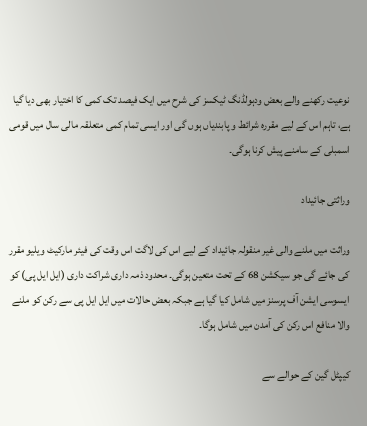نوعیت رکھنے والے بعض ودہولڈنگ ٹیکسز کی شرح میں ایک فیصد تک کمی کا اختیار بھی دیا گیا ہے، تاہم اس کے لیے مقررہ شرائط و پابندیاں ہوں گی اور ایسی تمام کمی متعلقہ مالی سال میں قومی اسمبلی کے سامنے پیش کرنا ہوگی۔

وراثتی جائیداد

وراثت میں ملنے والی غیر منقولہ جائیداد کے لیے اس کی لاگت اس وقت کی فیئر مارکیٹ ویلیو مقرر کی جائے گی جو سیکشن 68 کے تحت متعین ہوگی۔ محدود ذمہ داری شراکت داری (ایل ایل پی) کو ایسوسی ایشن آف پرسنز میں شامل کیا گیا ہے جبکہ بعض حالات میں ایل ایل پی سے رکن کو ملنے والا منافع اس رکن کی آمدن میں شامل ہوگا۔

کیپٹل گین کے حوالے سے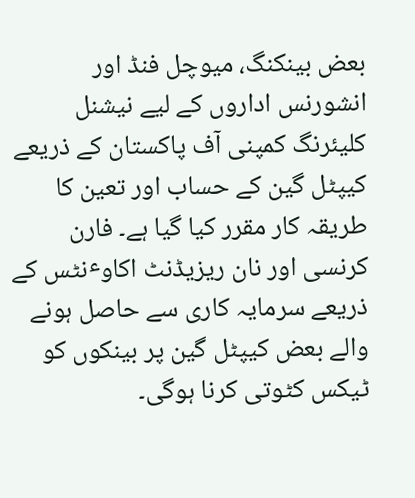بعض بینکنگ، میوچل فنڈ اور انشورنس اداروں کے لیے نیشنل کلیئرنگ کمپنی آف پاکستان کے ذریعے کیپٹل گین کے حساب اور تعین کا طریقہ کار مقرر کیا گیا ہے۔ فارن کرنسی اور نان ریزیڈنٹ اکاوٴنٹس کے ذریعے سرمایہ کاری سے حاصل ہونے والے بعض کیپٹل گین پر بینکوں کو ٹیکس کٹوتی کرنا ہوگی۔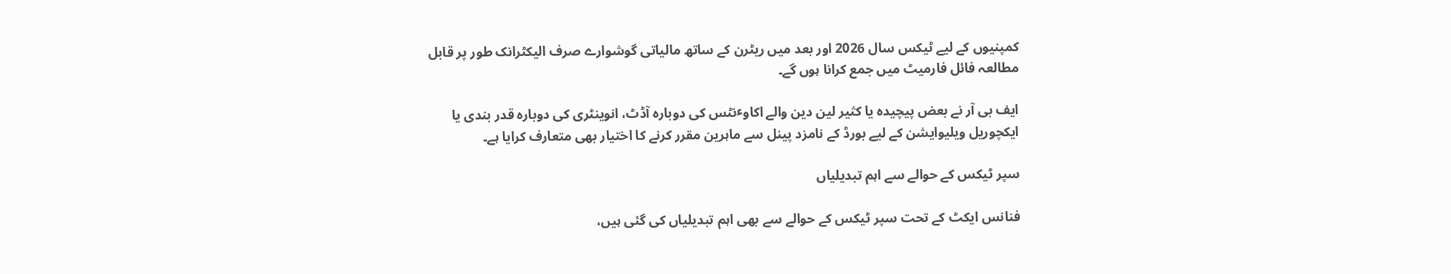کمپنیوں کے لیے ٹیکس سال 2026 اور بعد میں ریٹرن کے ساتھ مالیاتی گوشوارے صرف الیکٹرانک طور پر قابل مطالعہ فائل فارمیٹ میں جمع کرانا ہوں گے۔

ایف بی آر نے بعض پیچیدہ یا کثیر لین دین والے اکاوٴنٹس کی دوبارہ آڈٹ، انوینٹری کی دوبارہ قدر بندی یا ایکچوریل ویلیوایشن کے لیے بورڈ کے نامزد پینل سے ماہرین مقرر کرنے کا اختیار بھی متعارف کرایا ہے۔

سپر ٹیکس کے حوالے سے اہم تبدیلیاں

فنانس ایکٹ کے تحت سپر ٹیکس کے حوالے سے بھی اہم تبدیلیاں کی گئی ہیں،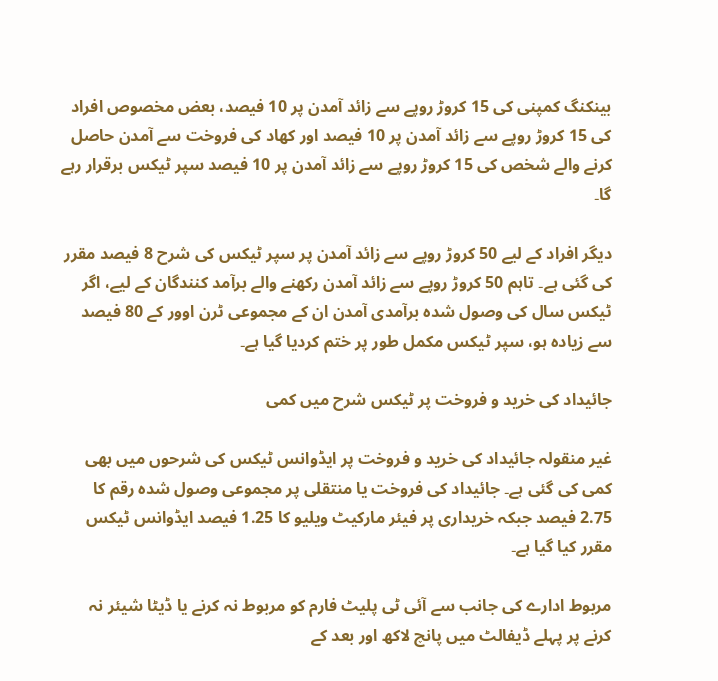بینکنگ کمپنی کی 15 کروڑ روپے سے زائد آمدن پر 10 فیصد، بعض مخصوص افراد کی 15 کروڑ روپے سے زائد آمدن پر 10 فیصد اور کھاد کی فروخت سے آمدن حاصل کرنے والے شخص کی 15 کروڑ روپے سے زائد آمدن پر 10 فیصد سپر ٹیکس برقرار رہے گا۔

دیگر افراد کے لیے 50 کروڑ روپے سے زائد آمدن پر سپر ٹیکس کی شرح 8 فیصد مقرر کی گئی ہے۔ تاہم 50 کروڑ روپے سے زائد آمدن رکھنے والے برآمد کنندگان کے لیے، اگر ٹیکس سال کی وصول شدہ برآمدی آمدن ان کے مجموعی ٹرن اوور کے 80 فیصد سے زیادہ ہو، سپر ٹیکس مکمل طور پر ختم کردیا گیا ہے۔

جائیداد کی خرید و فروخت پر ٹیکس شرح میں کمی

غیر منقولہ جائیداد کی خرید و فروخت پر ایڈوانس ٹیکس کی شرحوں میں بھی کمی کی گئی ہے۔ جائیداد کی فروخت یا منتقلی پر مجموعی وصول شدہ رقم کا 2.75 فیصد جبکہ خریداری پر فیئر مارکیٹ ویلیو کا 1.25 فیصد ایڈوانس ٹیکس مقرر کیا گیا ہے۔

مربوط ادارے کی جانب سے آئی ٹی پلیٹ فارم کو مربوط نہ کرنے یا ڈیٹا شیئر نہ کرنے پر پہلے ڈیفالٹ میں پانچ لاکھ اور بعد کے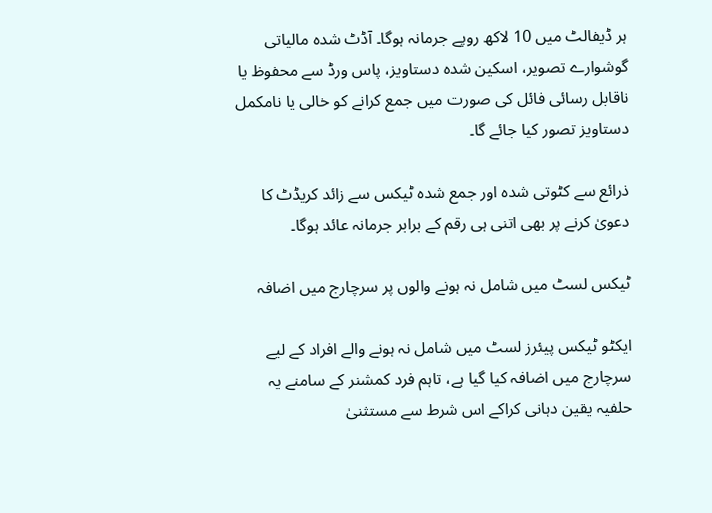ہر ڈیفالٹ میں 10 لاکھ روپے جرمانہ ہوگا۔ آڈٹ شدہ مالیاتی گوشوارے تصویر، اسکین شدہ دستاویز، پاس ورڈ سے محفوظ یا ناقابل رسائی فائل کی صورت میں جمع کرانے کو خالی یا نامکمل دستاویز تصور کیا جائے گا۔

ذرائع سے کٹوتی شدہ اور جمع شدہ ٹیکس سے زائد کریڈٹ کا دعویٰ کرنے پر بھی اتنی ہی رقم کے برابر جرمانہ عائد ہوگا۔

ٹیکس لسٹ میں شامل نہ ہونے والوں پر سرچارج میں اضافہ

ایکٹو ٹیکس پیئرز لسٹ میں شامل نہ ہونے والے افراد کے لیے سرچارج میں اضافہ کیا گیا ہے، تاہم فرد کمشنر کے سامنے یہ حلفیہ یقین دہانی کراکے اس شرط سے مستثنیٰ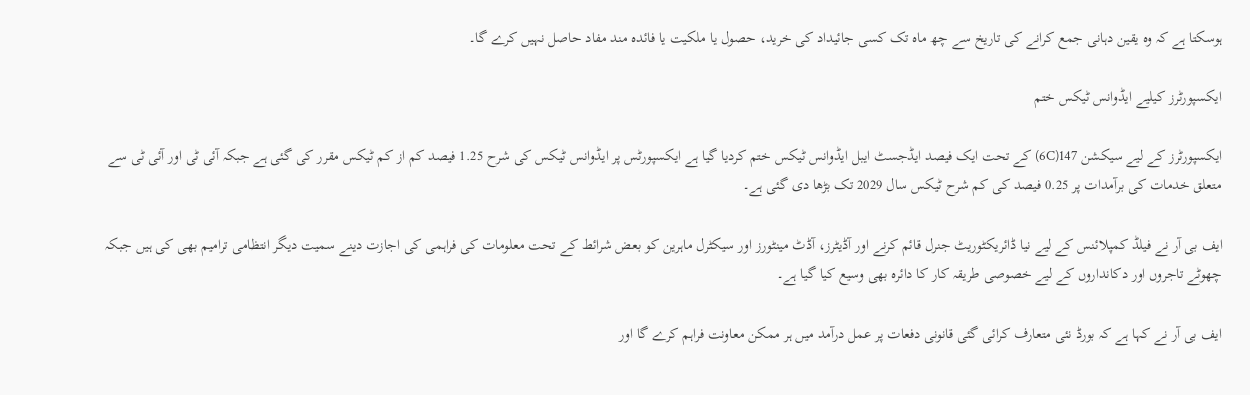ہوسکتا ہے کہ وہ یقین دہانی جمع کرانے کی تاریخ سے چھ ماہ تک کسی جائیداد کی خرید، حصول یا ملکیت یا فائدہ مند مفاد حاصل نہیں کرے گا۔

ایکسپورٹرز کیلیے ایڈوانس ٹیکس ختم

ایکسپورٹرز کے لیے سیکشن 147(6C) کے تحت ایک فیصد ایڈجسٹ ایبل ایڈوانس ٹیکس ختم کردیا گیا ہے ایکسپورٹس پر ایڈوانس ٹیکس کی شرح 1.25 فیصد کم از کم ٹیکس مقرر کی گئی ہے جبکہ آئی ٹی اور آئی ٹی سے متعلق خدمات کی برآمدات پر 0.25 فیصد کی کم شرح ٹیکس سال 2029 تک بڑھا دی گئی ہے۔

ایف بی آر نے فیلڈ کمپلائنس کے لیے نیا ڈائریکٹوریٹ جنرل قائم کرنے اور آڈیٹرز، آڈٹ مینٹورز اور سیکٹرل ماہرین کو بعض شرائط کے تحت معلومات کی فراہمی کی اجازت دینے سمیت دیگر انتظامی ترامیم بھی کی ہیں جبکہ چھوٹے تاجروں اور دکانداروں کے لیے خصوصی طریقہ کار کا دائرہ بھی وسیع کیا گیا ہے۔

ایف بی آر نے کہا ہے کہ بورڈ نئی متعارف کرائی گئی قانونی دفعات پر عمل درآمد میں ہر ممکن معاونت فراہم کرے گا اور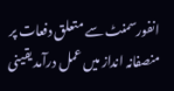انفورسمنٹ سے متعلق دفعات پر منصفانہ انداز میں عمل درآمد یقینی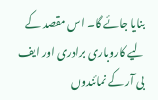بنایا جائے گا۔ اس مقصد کے لیے کاروباری برادری اور ایف بی آر کے نمائندوں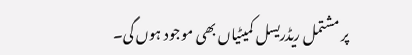پر مشتمل ریڈریسل کمیٹیاں بھی موجود ہوں گی۔